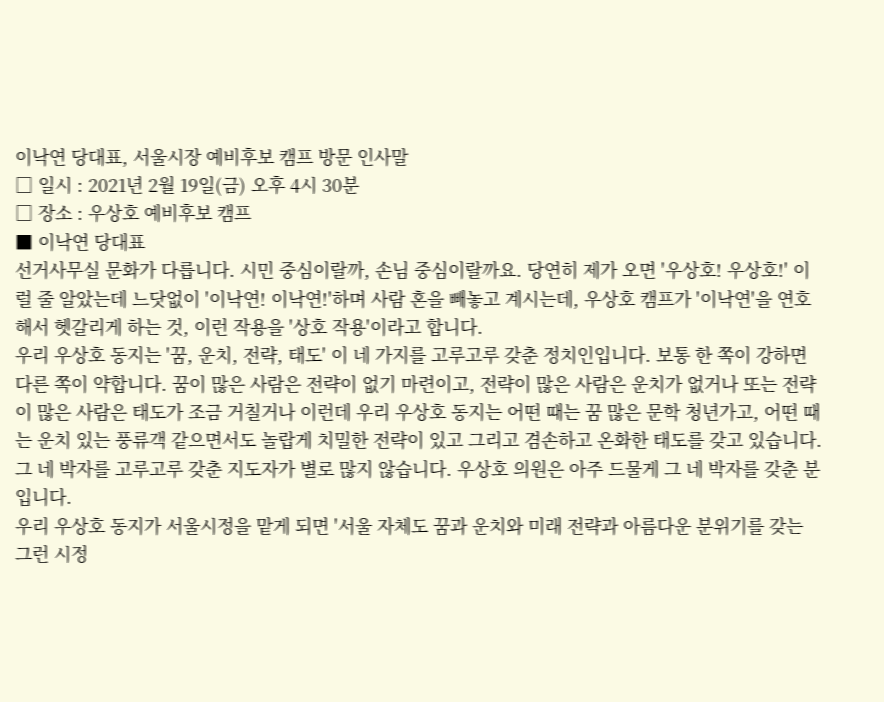이낙연 당대표, 서울시장 예비후보 캠프 방문 인사말
□ 일시 : 2021년 2월 19일(금) 오후 4시 30분
□ 장소 : 우상호 예비후보 캠프
■ 이낙연 당대표
선거사무실 문화가 다릅니다. 시민 중심이랄까, 손님 중심이랄까요. 당연히 제가 오면 '우상호! 우상호!' 이럴 줄 알았는데 느닷없이 '이낙연! 이낙연!'하며 사람 혼을 빼놓고 계시는데, 우상호 캠프가 '이낙연'을 연호해서 헷갈리게 하는 것, 이런 작용을 '상호 작용'이라고 합니다.
우리 우상호 동지는 '꿈, 운치, 전략, 태도' 이 네 가지를 고루고루 갖춘 정치인입니다. 보통 한 쪽이 강하면 다른 쪽이 약합니다. 꿈이 많은 사람은 전략이 없기 마련이고, 전략이 많은 사람은 운치가 없거나 또는 전략이 많은 사람은 태도가 조금 거칠거나 이런데 우리 우상호 동지는 어떤 때는 꿈 많은 문학 청년가고, 어떤 때는 운치 있는 풍류객 같으면서도 놀랍게 치밀한 전략이 있고 그리고 겸손하고 온화한 태도를 갖고 있습니다. 그 네 박자를 고루고루 갖춘 지도자가 별로 많지 않습니다. 우상호 의원은 아주 드물게 그 네 박자를 갖춘 분입니다.
우리 우상호 동지가 서울시정을 맡게 되면 '서울 자체도 꿈과 운치와 미래 전략과 아름다운 분위기를 갖는 그런 시정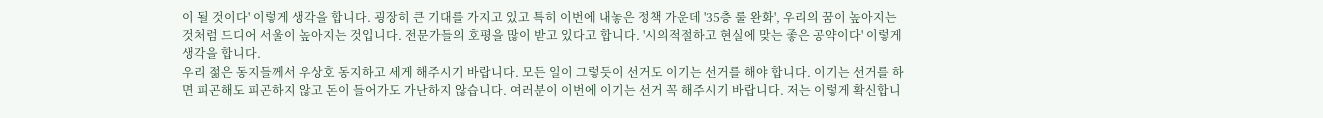이 될 것이다' 이렇게 생각을 합니다. 굉장히 큰 기대를 가지고 있고 특히 이번에 내놓은 정책 가운데 '35층 룰 완화', 우리의 꿈이 높아지는 것처럼 드디어 서울이 높아지는 것입니다. 전문가들의 호평을 많이 받고 있다고 합니다. '시의적절하고 현실에 맞는 좋은 공약이다' 이렇게 생각을 합니다.
우리 젊은 동지들께서 우상호 동지하고 세게 해주시기 바랍니다. 모든 일이 그렇듯이 선거도 이기는 선거를 해야 합니다. 이기는 선거를 하면 피곤해도 피곤하지 않고 돈이 들어가도 가난하지 않습니다. 여러분이 이번에 이기는 선거 꼭 해주시기 바랍니다. 저는 이렇게 확신합니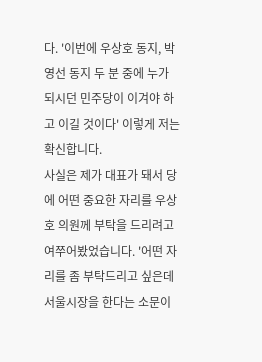다. '이번에 우상호 동지, 박영선 동지 두 분 중에 누가 되시던 민주당이 이겨야 하고 이길 것이다' 이렇게 저는 확신합니다.
사실은 제가 대표가 돼서 당에 어떤 중요한 자리를 우상호 의원께 부탁을 드리려고 여쭈어봤었습니다. '어떤 자리를 좀 부탁드리고 싶은데 서울시장을 한다는 소문이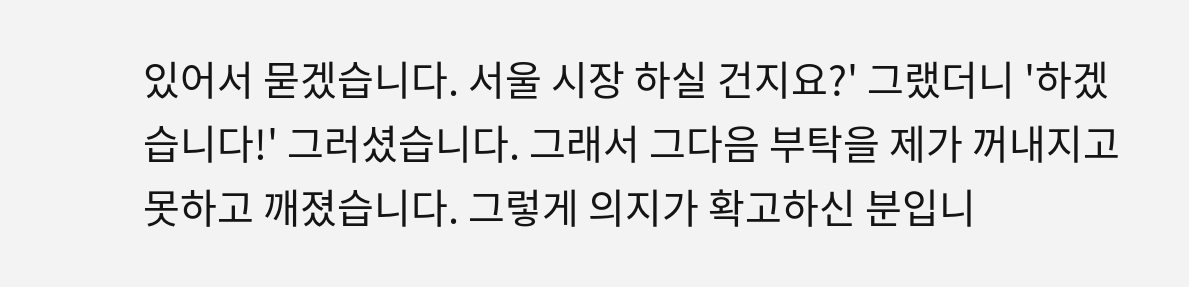있어서 묻겠습니다. 서울 시장 하실 건지요?' 그랬더니 '하겠습니다!' 그러셨습니다. 그래서 그다음 부탁을 제가 꺼내지고 못하고 깨졌습니다. 그렇게 의지가 확고하신 분입니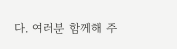다. 여러분 함께해 주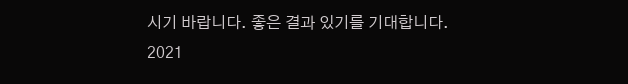시기 바랍니다. 좋은 결과 있기를 기대합니다.
2021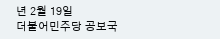년 2월 19일
더불어민주당 공보국